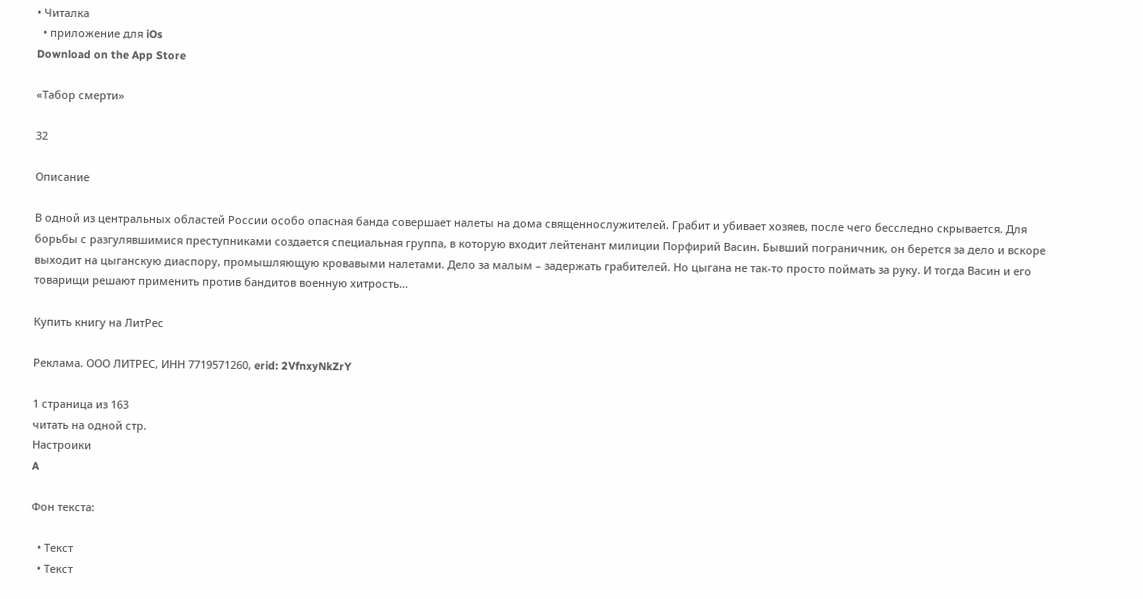• Читалка
  • приложение для iOs
Download on the App Store

«Табор смерти»

32

Описание

В одной из центральных областей России особо опасная банда совершает налеты на дома священнослужителей. Грабит и убивает хозяев, после чего бесследно скрывается. Для борьбы с разгулявшимися преступниками создается специальная группа, в которую входит лейтенант милиции Порфирий Васин. Бывший пограничник, он берется за дело и вскоре выходит на цыганскую диаспору, промышляющую кровавыми налетами. Дело за малым – задержать грабителей. Но цыгана не так-то просто поймать за руку. И тогда Васин и его товарищи решают применить против бандитов военную хитрость…

Купить книгу на ЛитРес

Реклама. ООО ЛИТРЕС, ИНН 7719571260, erid: 2VfnxyNkZrY

1 страница из 163
читать на одной стр.
Настроики
A

Фон текста:

  • Текст
  • Текст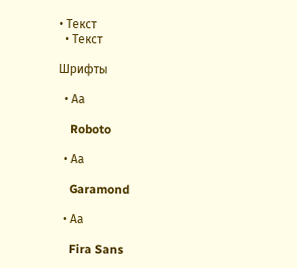• Текст
  • Текст

Шрифты

  • Аа

    Roboto

  • Аа

    Garamond

  • Аа

    Fira Sans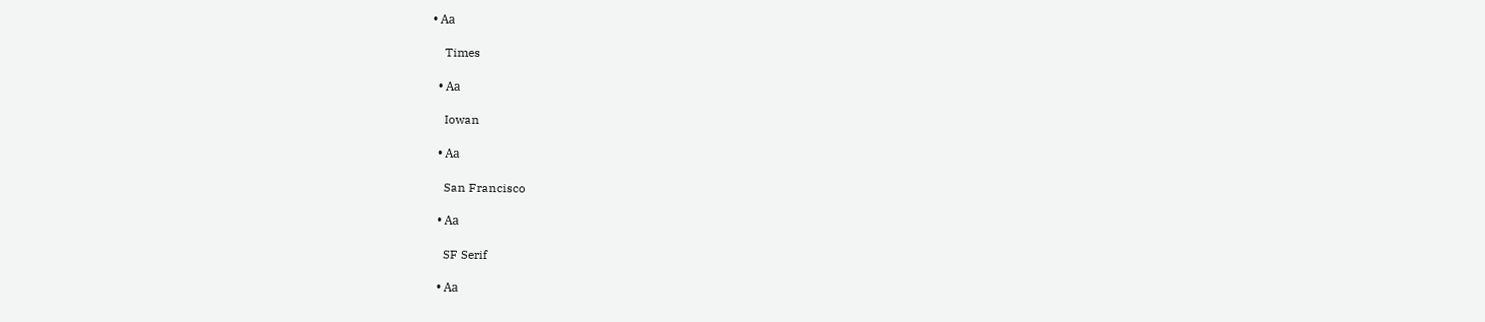• Аа

    Times

  • Аа

    Iowan

  • Аа

    San Francisco

  • Аа

    SF Serif

  • Аа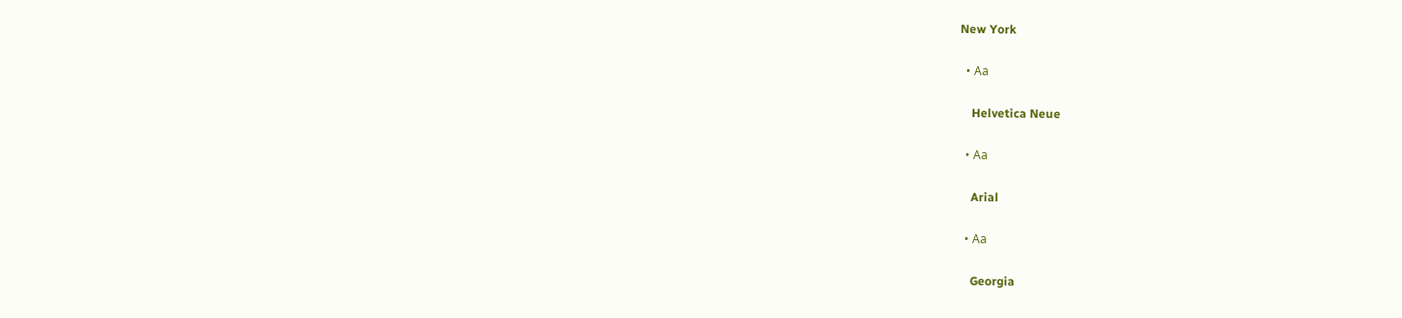New York

  • Аа

    Helvetica Neue

  • Аа

    Arial

  • Аа

    Georgia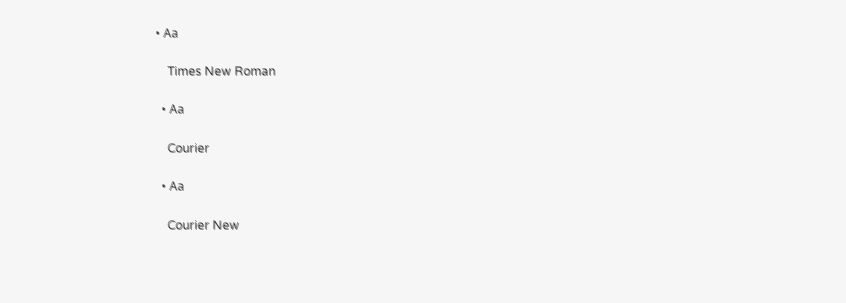• Аа

    Times New Roman

  • Аа

    Courier

  • Аа

    Courier New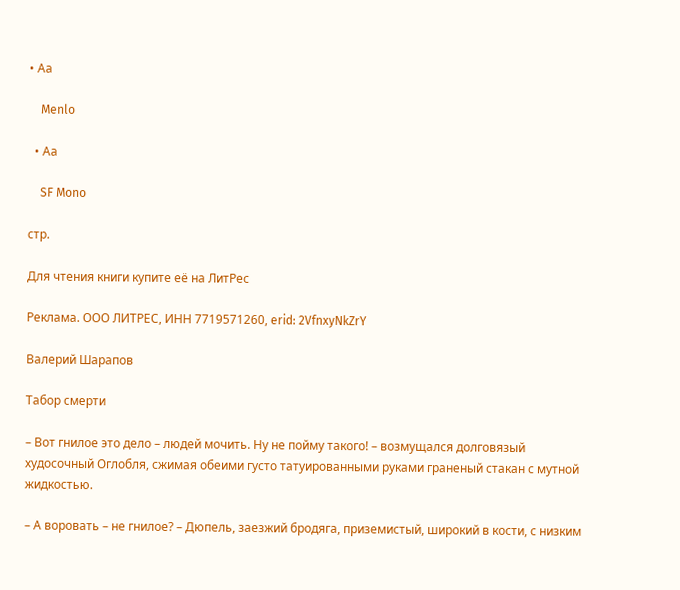• Аа

    Menlo

  • Аа

    SF Mono

стр.

Для чтения книги купите её на ЛитРес

Реклама. ООО ЛИТРЕС, ИНН 7719571260, erid: 2VfnxyNkZrY

Валерий Шарапов

Табор смерти

– Вот гнилое это дело – людей мочить. Ну не пойму такого! – возмущался долговязый худосочный Оглобля, сжимая обеими густо татуированными руками граненый стакан с мутной жидкостью.

– А воровать – не гнилое? – Дюпель, заезжий бродяга, приземистый, широкий в кости, с низким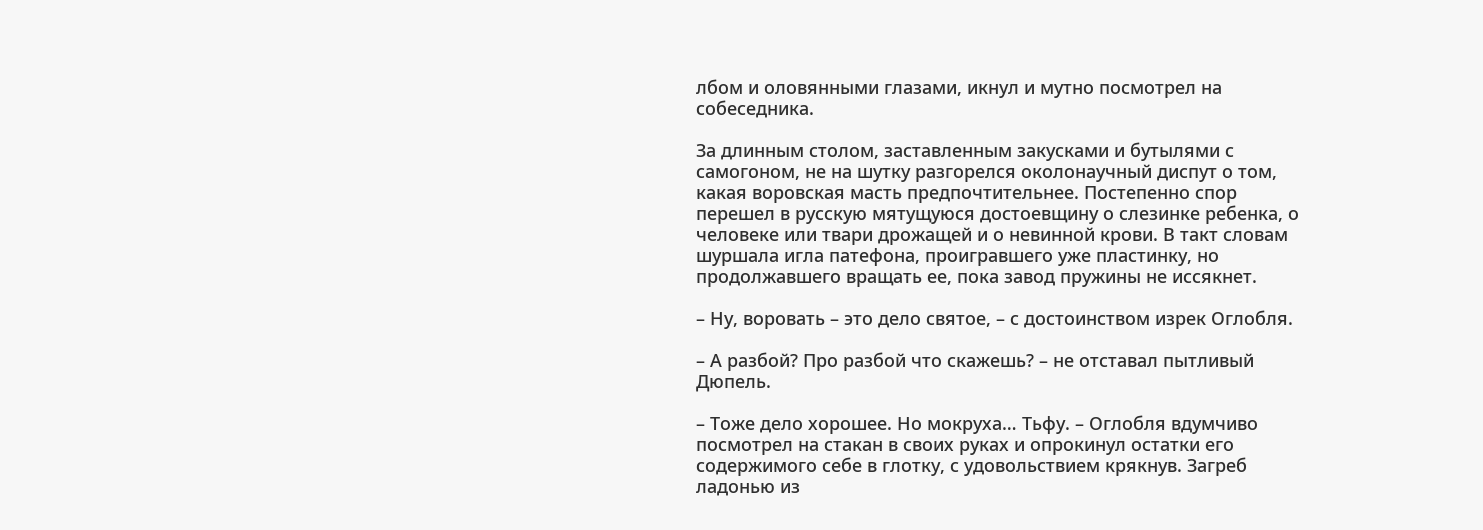лбом и оловянными глазами, икнул и мутно посмотрел на собеседника.

За длинным столом, заставленным закусками и бутылями с самогоном, не на шутку разгорелся околонаучный диспут о том, какая воровская масть предпочтительнее. Постепенно спор перешел в русскую мятущуюся достоевщину о слезинке ребенка, о человеке или твари дрожащей и о невинной крови. В такт словам шуршала игла патефона, проигравшего уже пластинку, но продолжавшего вращать ее, пока завод пружины не иссякнет.

– Ну, воровать – это дело святое, – с достоинством изрек Оглобля.

– А разбой? Про разбой что скажешь? – не отставал пытливый Дюпель.

– Тоже дело хорошее. Но мокруха… Тьфу. – Оглобля вдумчиво посмотрел на стакан в своих руках и опрокинул остатки его содержимого себе в глотку, с удовольствием крякнув. Загреб ладонью из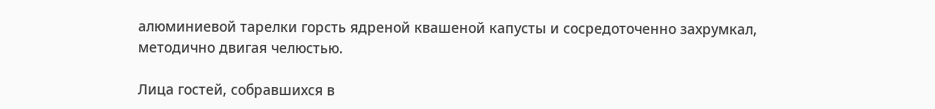алюминиевой тарелки горсть ядреной квашеной капусты и сосредоточенно захрумкал, методично двигая челюстью.

Лица гостей, собравшихся в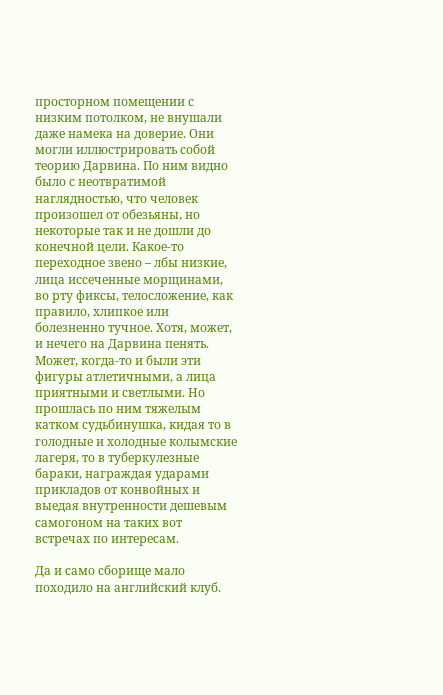просторном помещении с низким потолком, не внушали даже намека на доверие. Они могли иллюстрировать собой теорию Дарвина. По ним видно было с неотвратимой наглядностью, что человек произошел от обезьяны, но некоторые так и не дошли до конечной цели. Какое-то переходное звено – лбы низкие, лица иссеченные морщинами, во рту фиксы, телосложение, как правило, хлипкое или болезненно тучное. Хотя, может, и нечего на Дарвина пенять. Может, когда-то и были эти фигуры атлетичными, а лица приятными и светлыми. Но прошлась по ним тяжелым катком судьбинушка, кидая то в голодные и холодные колымские лагеря, то в туберкулезные бараки, награждая ударами прикладов от конвойных и выедая внутренности дешевым самогоном на таких вот встречах по интересам.

Да и само сборище мало походило на английский клуб.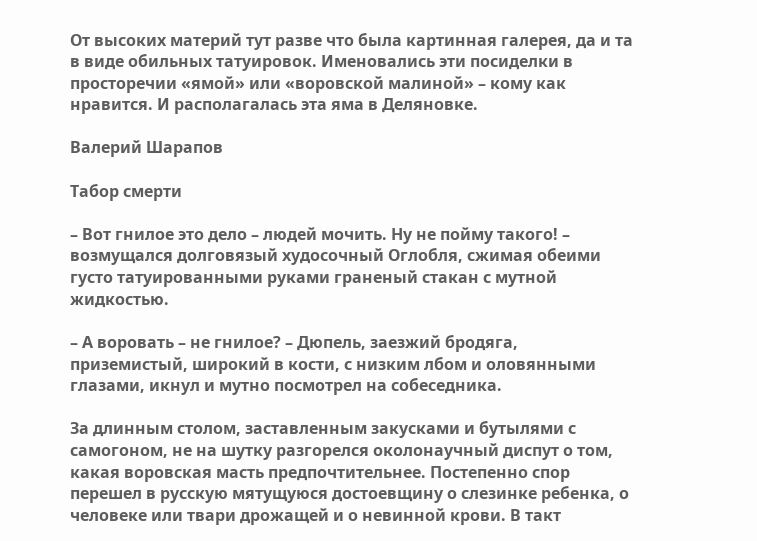От высоких материй тут разве что была картинная галерея, да и та в виде обильных татуировок. Именовались эти посиделки в просторечии «ямой» или «воровской малиной» – кому как нравится. И располагалась эта яма в Деляновке.

Валерий Шарапов

Табор смерти

– Вот гнилое это дело – людей мочить. Ну не пойму такого! – возмущался долговязый худосочный Оглобля, сжимая обеими густо татуированными руками граненый стакан с мутной жидкостью.

– А воровать – не гнилое? – Дюпель, заезжий бродяга, приземистый, широкий в кости, с низким лбом и оловянными глазами, икнул и мутно посмотрел на собеседника.

За длинным столом, заставленным закусками и бутылями с самогоном, не на шутку разгорелся околонаучный диспут о том, какая воровская масть предпочтительнее. Постепенно спор перешел в русскую мятущуюся достоевщину о слезинке ребенка, о человеке или твари дрожащей и о невинной крови. В такт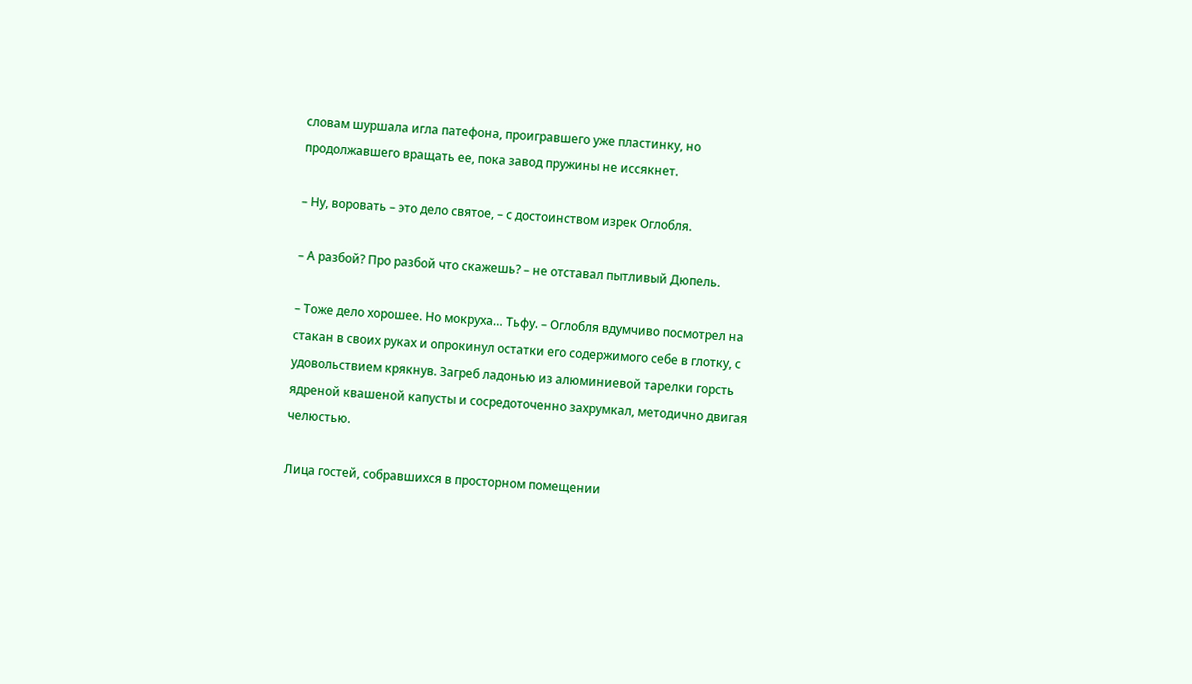словам шуршала игла патефона, проигравшего уже пластинку, но продолжавшего вращать ее, пока завод пружины не иссякнет.

– Ну, воровать – это дело святое, – с достоинством изрек Оглобля.

– А разбой? Про разбой что скажешь? – не отставал пытливый Дюпель.

– Тоже дело хорошее. Но мокруха… Тьфу. – Оглобля вдумчиво посмотрел на стакан в своих руках и опрокинул остатки его содержимого себе в глотку, с удовольствием крякнув. Загреб ладонью из алюминиевой тарелки горсть ядреной квашеной капусты и сосредоточенно захрумкал, методично двигая челюстью.

Лица гостей, собравшихся в просторном помещении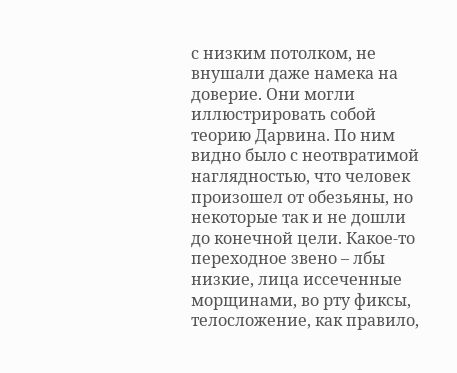с низким потолком, не внушали даже намека на доверие. Они могли иллюстрировать собой теорию Дарвина. По ним видно было с неотвратимой наглядностью, что человек произошел от обезьяны, но некоторые так и не дошли до конечной цели. Какое-то переходное звено – лбы низкие, лица иссеченные морщинами, во рту фиксы, телосложение, как правило,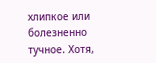хлипкое или болезненно тучное. Хотя,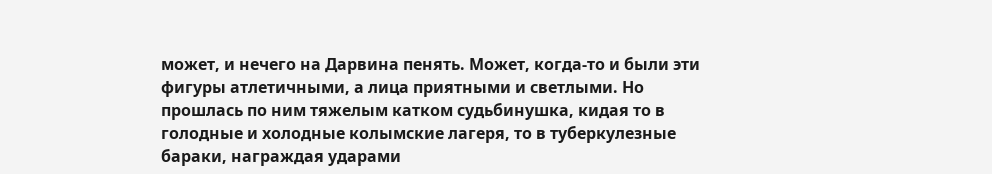может, и нечего на Дарвина пенять. Может, когда-то и были эти фигуры атлетичными, а лица приятными и светлыми. Но прошлась по ним тяжелым катком судьбинушка, кидая то в голодные и холодные колымские лагеря, то в туберкулезные бараки, награждая ударами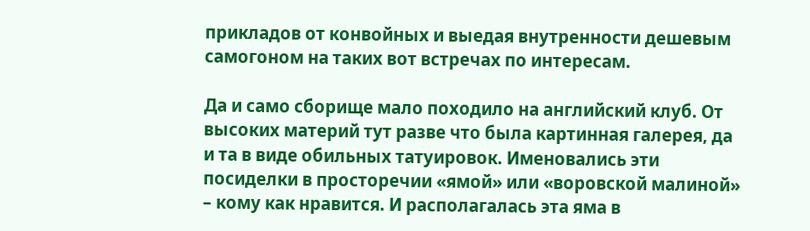прикладов от конвойных и выедая внутренности дешевым самогоном на таких вот встречах по интересам.

Да и само сборище мало походило на английский клуб. От высоких материй тут разве что была картинная галерея, да и та в виде обильных татуировок. Именовались эти посиделки в просторечии «ямой» или «воровской малиной» – кому как нравится. И располагалась эта яма в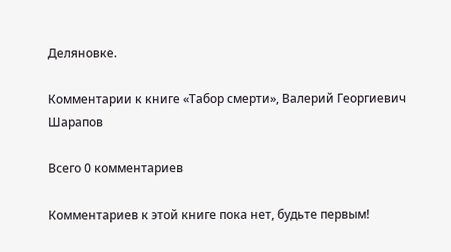Деляновке.

Комментарии к книге «Табор смерти», Валерий Георгиевич Шарапов

Всего 0 комментариев

Комментариев к этой книге пока нет, будьте первым!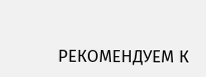РЕКОМЕНДУЕМ К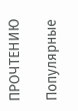ПРОЧТЕНИЮ

Популярные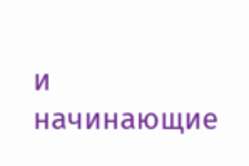и начинающие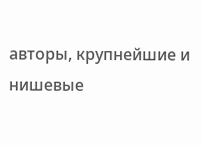авторы, крупнейшие и нишевые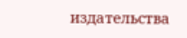издательства